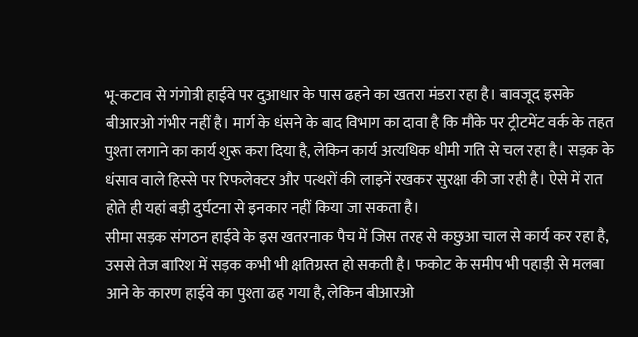भू-कटाव से गंगोत्री हाईवे पर दुआधार के पास ढहने का खतरा मंडरा रहा है। बावजूद इसके बीआरओ गंभीर नहीं है। मार्ग के धंसने के बाद विभाग का दावा है कि मौके पर ट्रीटमेंट वर्क के तहत पुश्ता लगाने का कार्य शुरू करा दिया है, लेकिन कार्य अत्यधिक धीमी गति से चल रहा है। सड़क के धंसाव वाले हिस्से पर रिफलेक्टर और पत्थरों की लाइनें रखकर सुरक्षा की जा रही है। ऐसे में रात होते ही यहां बड़ी दुर्घटना से इनकार नहीं किया जा सकता है।
सीमा सड़क संगठन हाईवे के इस खतरनाक पैच में जिस तरह से कछुआ चाल से कार्य कर रहा है, उससे तेज बारिश में सड़क कभी भी क्षतिग्रस्त हो सकती है। फकोट के समीप भी पहाड़ी से मलबा आने के कारण हाईवे का पुश्ता ढह गया है, लेकिन बीआरओ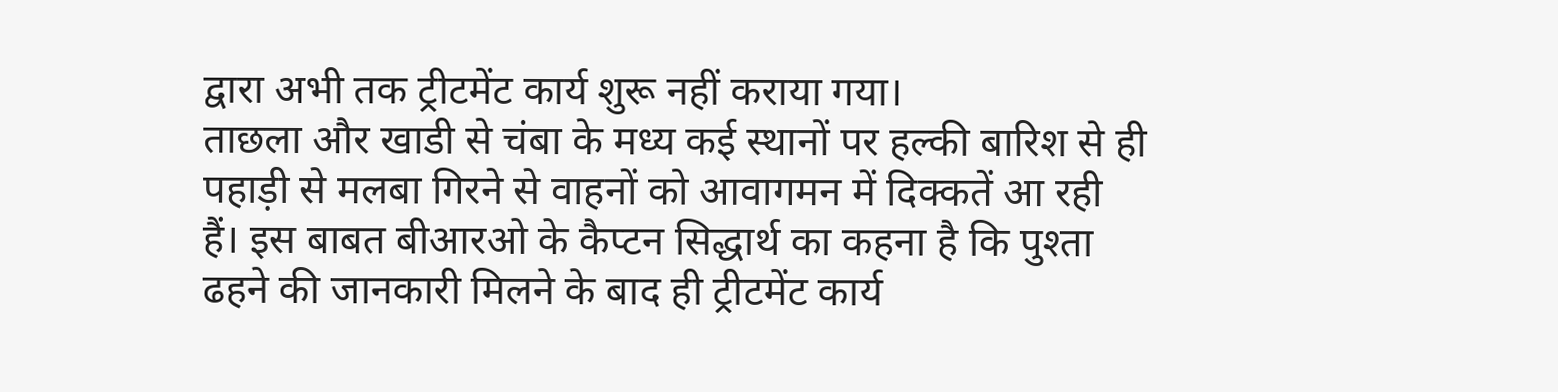द्वारा अभी तक ट्रीटमेंट कार्य शुरू नहीं कराया गया।
ताछला और खाडी से चंबा के मध्य कई स्थानों पर हल्की बारिश से ही पहाड़ी से मलबा गिरने से वाहनों को आवागमन में दिक्कतें आ रही हैं। इस बाबत बीआरओ के कैप्टन सिद्धार्थ का कहना है कि पुश्ता ढहने की जानकारी मिलने के बाद ही ट्रीटमेंट कार्य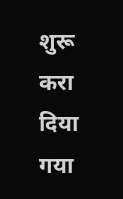शुरू करा दिया गया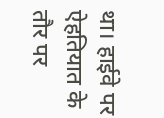था। हाईवे पर ऐहतियात के तौर पर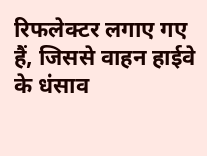रिफलेक्टर लगाए गए हैं, जिससे वाहन हाईवे के धंसाव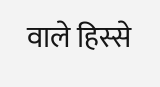वाले हिस्से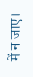में न जाए।